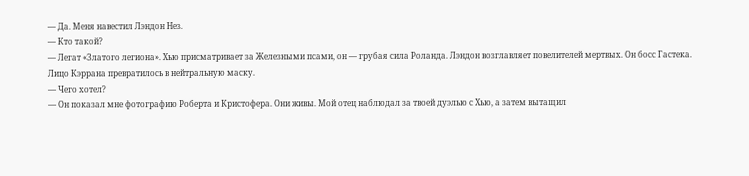— Да. Меня навестил Лэндон Нез.
— Кто такой?
— Легат «Златого легиона». Хью присматривает за Железными псами, он — грубая сила Роланда. Лэндон возглавляет повелителей мертвых. Он босс Гастека.
Лицо Кэррана превратилось в нейтральную маску.
— Чего хотел?
— Он показал мне фотографию Роберта и Кристофера. Они живы. Мой отец наблюдал за твоей дуэлью с Хью, а затем вытащил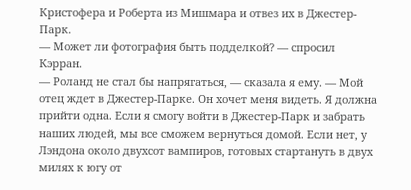Кристофера и Роберта из Мишмара и отвез их в Джестер-Парк.
— Может ли фотография быть подделкой? — спросил Кэрран.
— Роланд не стал бы напрягаться, — сказала я ему. — Мой отец ждет в Джестер-Парке. Он хочет меня видеть. Я должна прийти одна. Если я смогу войти в Джестер-Парк и забрать наших людей, мы все сможем вернуться домой. Если нет, у Лэндона около двухсот вампиров, готовых стартануть в двух милях к югу от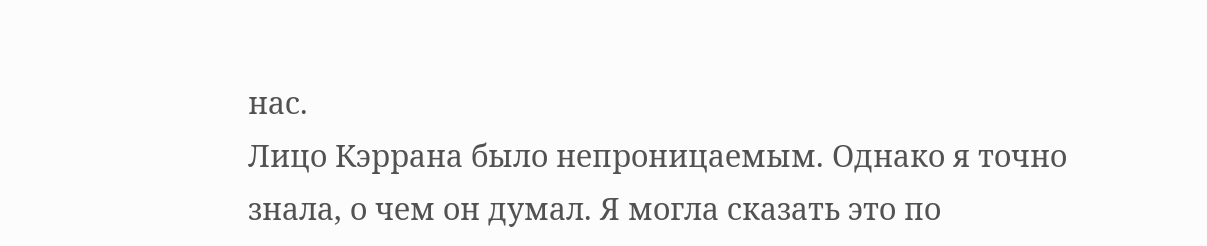нас.
Лицо Кэррана было непроницаемым. Однако я точно знала, о чем он думал. Я могла сказать это по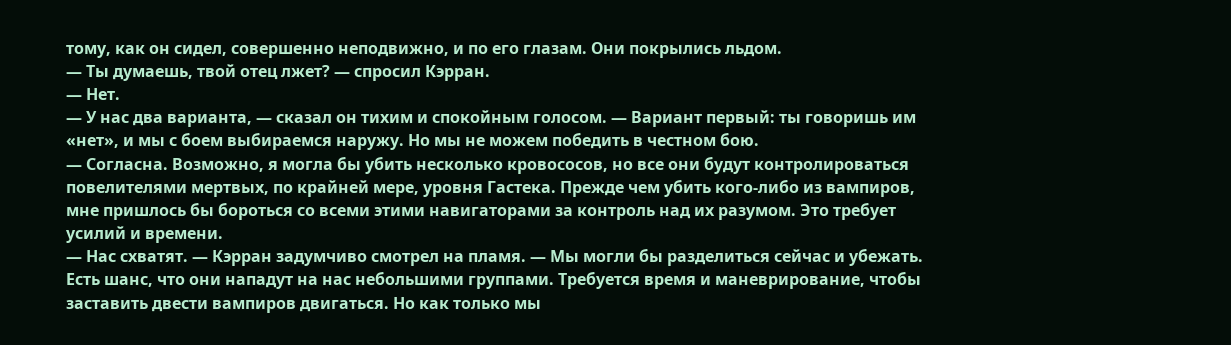тому, как он сидел, совершенно неподвижно, и по его глазам. Они покрылись льдом.
— Ты думаешь, твой отец лжет? — спросил Кэрран.
— Нет.
— У нас два варианта, — сказал он тихим и спокойным голосом. — Вариант первый: ты говоришь им «нет», и мы с боем выбираемся наружу. Но мы не можем победить в честном бою.
— Согласна. Возможно, я могла бы убить несколько кровососов, но все они будут контролироваться повелителями мертвых, по крайней мере, уровня Гастека. Прежде чем убить кого-либо из вампиров, мне пришлось бы бороться со всеми этими навигаторами за контроль над их разумом. Это требует усилий и времени.
— Нас схватят. — Кэрран задумчиво смотрел на пламя. — Мы могли бы разделиться сейчас и убежать. Есть шанс, что они нападут на нас небольшими группами. Требуется время и маневрирование, чтобы заставить двести вампиров двигаться. Но как только мы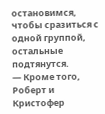остановимся, чтобы сразиться с одной группой, остальные подтянутся.
— Кроме того, Роберт и Кристофер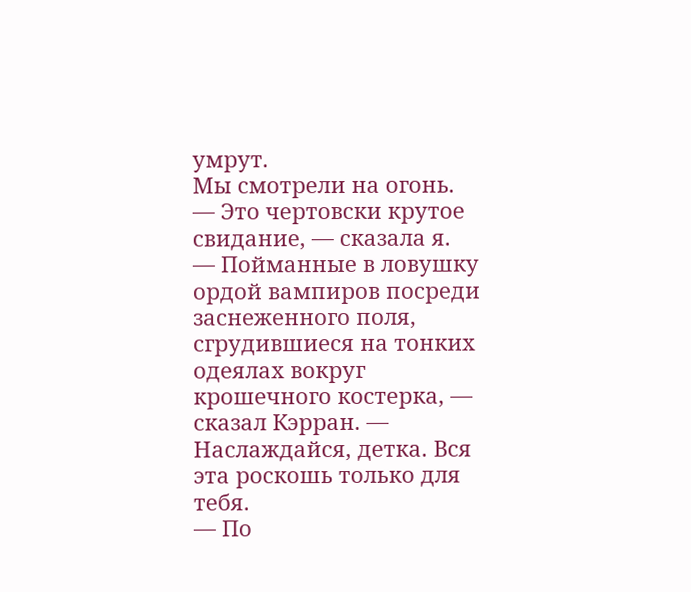умрут.
Мы смотрели на огонь.
— Это чертовски крутое свидание, — сказала я.
— Пойманные в ловушку ордой вампиров посреди заснеженного поля, сгрудившиеся на тонких одеялах вокруг крошечного костерка, — сказал Кэрран. — Наслаждайся, детка. Вся эта роскошь только для тебя.
— По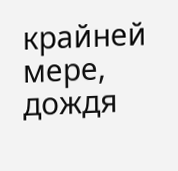крайней мере, дождя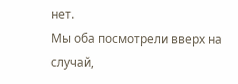нет.
Мы оба посмотрели вверх на случай,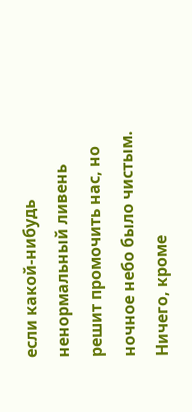если какой-нибудь ненормальный ливень решит промочить нас, но ночное небо было чистым. Ничего, кроме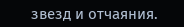звезд и отчаяния.